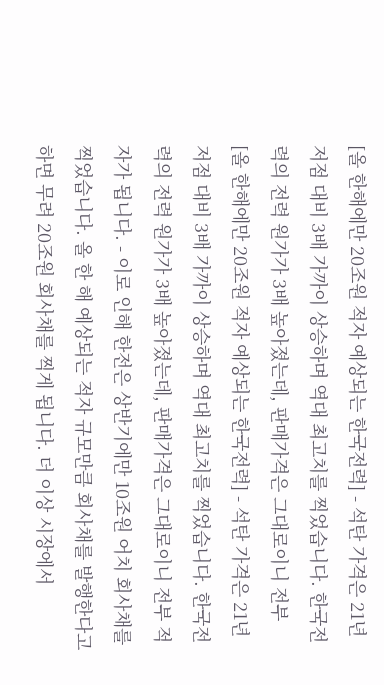[올 한해에만 20조원 적자 예상되는 한국전력] - 석탄 가격은 21년 저점 대비 3배 가까이 상승하며 역대 최고치를 찍었습니다. 한국전력의 전력 원가가 3배 높아졌는데, 판매가격은 그대로이니 전부
[올 한해에만 20조원 적자 예상되는 한국전력] - 석탄 가격은 21년 저점 대비 3배 가까이 상승하며 역대 최고치를 찍었습니다. 한국전력의 전력 원가가 3배 높아졌는데, 판매가격은 그대로이니 전부 적자가 됩니다. - 이로 인해 한전은 상반기에만 10조원 어치 회사채를 찍었습니다. 올 한 해 예상되는 적자 규모만큼 회사채를 발행한다고 하면 무려 20조원 회사채를 찍게 됩니다. 더 이상 시장에서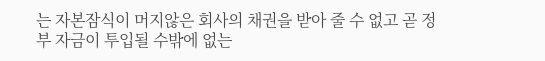는 자본잠식이 머지않은 회사의 채권을 받아 줄 수 없고 곧 정부 자금이 투입될 수밖에 없는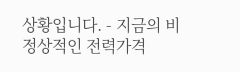상황입니다. - 지금의 비정상적인 전력가격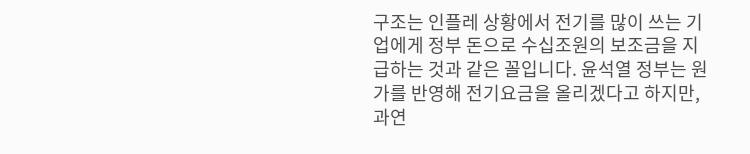구조는 인플레 상황에서 전기를 많이 쓰는 기업에게 정부 돈으로 수십조원의 보조금을 지급하는 것과 같은 꼴입니다. 윤석열 정부는 원가를 반영해 전기요금을 올리겠다고 하지만, 과연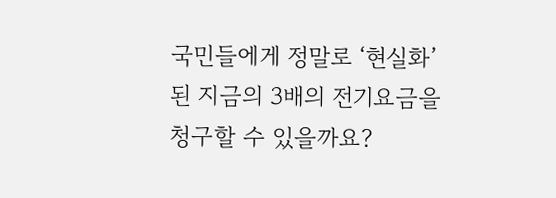국민들에게 정말로 ‘현실화’된 지금의 3배의 전기요금을 청구할 수 있을까요?